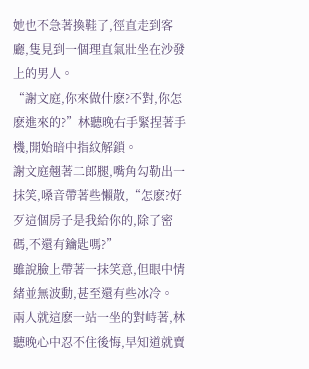她也不急著換鞋了,徑直走到客廳,隻見到一個理直氣壯坐在沙發上的男人。
“謝文庭,你來做什麽?不對,你怎麽進來的?”林聽晚右手緊捏著手機,開始暗中指紋解鎖。
謝文庭翹著二郎腿,嘴角勾勒出一抹笑,嗓音帶著些懶散,“怎麽?好歹這個房子是我給你的,除了密碼,不還有鑰匙嗎?”
雖說臉上帶著一抹笑意,但眼中情緒並無波動,甚至還有些冰冷。
兩人就這麽一站一坐的對峙著,林聽晚心中忍不住後悔,早知道就賣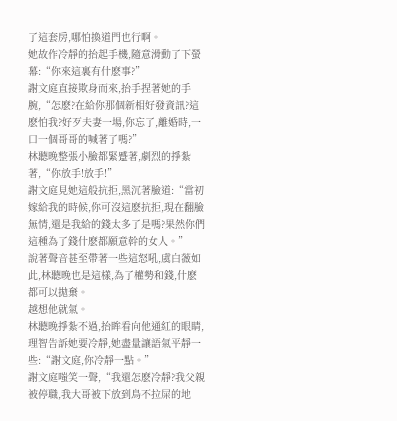了這套房,哪怕換道門也行啊。
她故作冷靜的抬起手機,隨意滑動了下螢幕:“你來這裏有什麽事?”
謝文庭直接欺身而來,抬手捏著她的手腕,“怎麽?在給你那個新相好發資訊?這麽怕我?好歹夫妻一場,你忘了,離婚時,一口一個哥哥的喊著了嗎?”
林聽晚整張小臉都緊蹙著,劇烈的掙紮著,“你放手!放手!”
謝文庭見她這般抗拒,黑沉著臉道:“當初嫁給我的時候,你可沒這麽抗拒,現在翻臉無情,還是我給的錢太多了是嗎?果然你們這種為了錢什麽都願意幹的女人。”
說著聲音甚至帶著一些這怒吼,虞白薇如此,林聽晚也是這樣,為了權勢和錢,什麽都可以拋棄。
越想他就氣。
林聽晚掙紮不過,抬眸看向他通紅的眼睛,理智告訴她要冷靜,她盡量讓語氣平靜一些:“謝文庭,你冷靜一點。”
謝文庭嗤笑一聲,“我還怎麽冷靜?我父親被停職,我大哥被下放到鳥不拉屎的地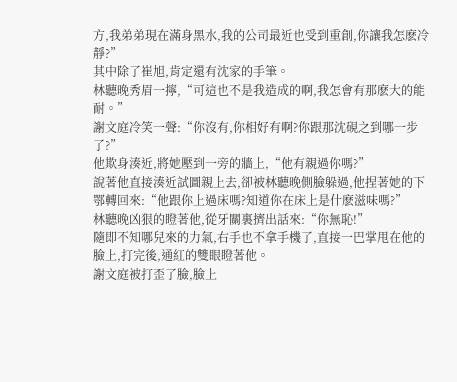方,我弟弟現在滿身黑水,我的公司最近也受到重創,你讓我怎麽冷靜?”
其中除了崔旭,肯定還有沈家的手筆。
林聽晚秀眉一擰,“可這也不是我造成的啊,我怎會有那麽大的能耐。”
謝文庭冷笑一聲:“你沒有,你相好有啊?你跟那沈硯之到哪一步了?”
他欺身湊近,將她壓到一旁的牆上,“他有親過你嗎?”
說著他直接湊近試圖親上去,卻被林聽晚側臉躲過,他捏著她的下鄂轉回來:“他跟你上過床嗎?知道你在床上是什麽滋味嗎?”
林聽晚凶狠的瞪著他,從牙關裏擠出話來:“你無恥!”
隨即不知哪兒來的力氣,右手也不拿手機了,直接一巴掌甩在他的臉上,打完後,通紅的雙眼瞪著他。
謝文庭被打歪了臉,臉上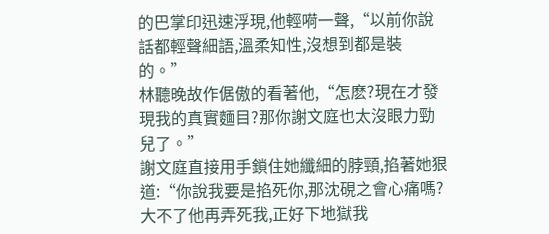的巴掌印迅速浮現,他輕嗬一聲,“以前你說話都輕聲細語,溫柔知性,沒想到都是裝的。”
林聽晚故作倨傲的看著他,“怎麽?現在才發現我的真實麵目?那你謝文庭也太沒眼力勁兒了。”
謝文庭直接用手鎖住她纖細的脖頸,掐著她狠道:“你說我要是掐死你,那沈硯之會心痛嗎?大不了他再弄死我,正好下地獄我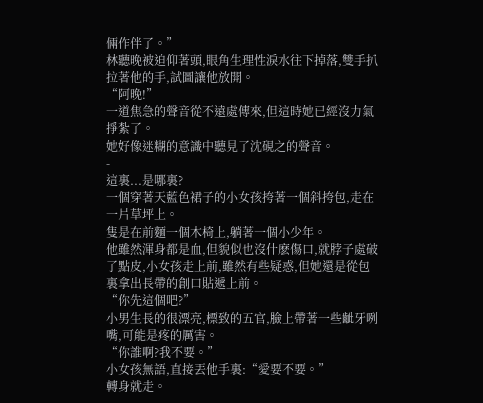倆作伴了。”
林聽晚被迫仰著頭,眼角生理性淚水往下掉落,雙手扒拉著他的手,試圖讓他放開。
“阿晚!”
一道焦急的聲音從不遠處傳來,但這時她已經沒力氣掙紮了。
她好像迷糊的意識中聽見了沈硯之的聲音。
-
這裏...是哪裏?
一個穿著天藍色裙子的小女孩挎著一個斜挎包,走在一片草坪上。
隻是在前麵一個木椅上,躺著一個小少年。
他雖然渾身都是血,但貌似也沒什麽傷口,就脖子處破了點皮,小女孩走上前,雖然有些疑惑,但她還是從包裏拿出長帶的創口貼遞上前。
“你先這個吧?”
小男生長的很漂亮,標致的五官,臉上帶著一些齜牙咧嘴,可能是疼的厲害。
“你誰啊?我不要。”
小女孩無語,直接丟他手裏:“愛要不要。”
轉身就走。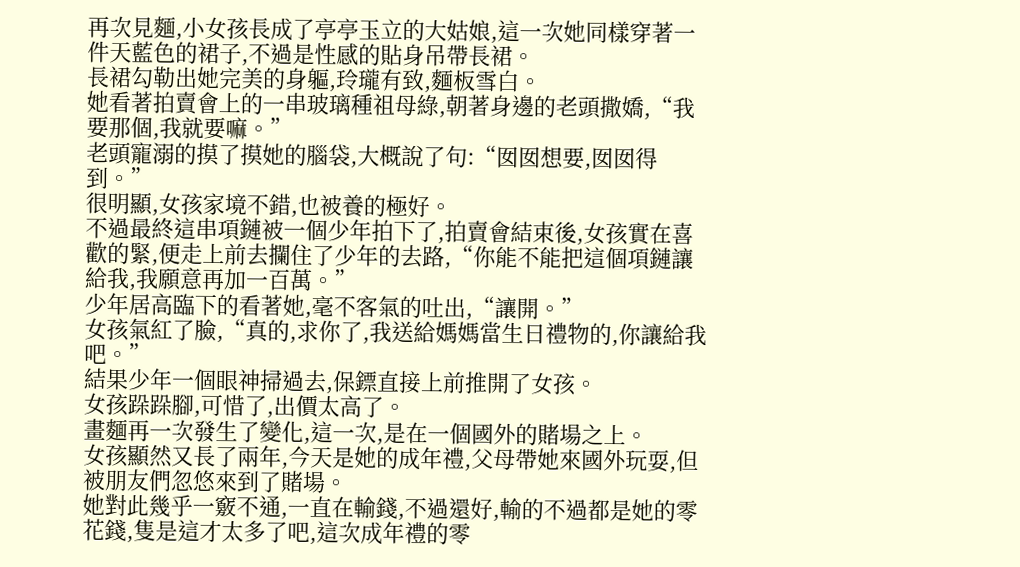再次見麵,小女孩長成了亭亭玉立的大姑娘,這一次她同樣穿著一件天藍色的裙子,不過是性感的貼身吊帶長裙。
長裙勾勒出她完美的身軀,玲瓏有致,麵板雪白。
她看著拍賣會上的一串玻璃種祖母綠,朝著身邊的老頭撒嬌,“我要那個,我就要嘛。”
老頭寵溺的摸了摸她的腦袋,大概說了句:“囡囡想要,囡囡得到。”
很明顯,女孩家境不錯,也被養的極好。
不過最終這串項鏈被一個少年拍下了,拍賣會結束後,女孩實在喜歡的緊,便走上前去攔住了少年的去路,“你能不能把這個項鏈讓給我,我願意再加一百萬。”
少年居高臨下的看著她,毫不客氣的吐出,“讓開。”
女孩氣紅了臉,“真的,求你了,我送給媽媽當生日禮物的,你讓給我吧。”
結果少年一個眼神掃過去,保鏢直接上前推開了女孩。
女孩跺跺腳,可惜了,出價太高了。
畫麵再一次發生了變化,這一次,是在一個國外的賭場之上。
女孩顯然又長了兩年,今天是她的成年禮,父母帶她來國外玩耍,但被朋友們忽悠來到了賭場。
她對此幾乎一竅不通,一直在輸錢,不過還好,輸的不過都是她的零花錢,隻是這才太多了吧,這次成年禮的零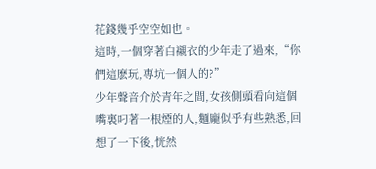花錢幾乎空空如也。
這時,一個穿著白襯衣的少年走了過來,“你們這麽玩,專坑一個人的?”
少年聲音介於青年之間,女孩側頭看向這個嘴裏叼著一根煙的人,麵龐似乎有些熟悉,回想了一下後,恍然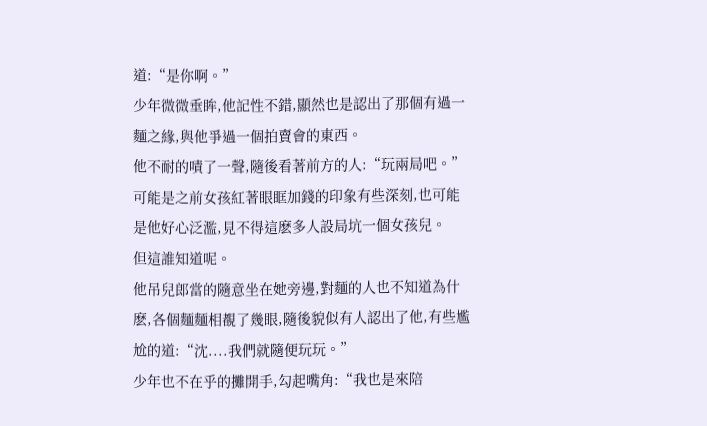道:“是你啊。”
少年微微垂眸,他記性不錯,顯然也是認出了那個有過一麵之緣,與他爭過一個拍賣會的東西。
他不耐的嘖了一聲,隨後看著前方的人:“玩兩局吧。”
可能是之前女孩紅著眼眶加錢的印象有些深刻,也可能是他好心泛濫,見不得這麽多人設局坑一個女孩兒。
但這誰知道呢。
他吊兒郎當的隨意坐在她旁邊,對麵的人也不知道為什麽,各個麵麵相覩了幾眼,隨後貌似有人認出了他,有些尷尬的道:“沈....我們就隨便玩玩。”
少年也不在乎的攤開手,勾起嘴角:“我也是來陪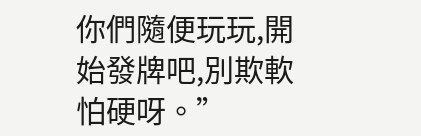你們隨便玩玩,開始發牌吧,別欺軟怕硬呀。”